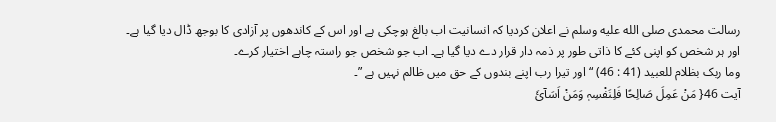رسالت محمدی صلى الله عليه وسلم نے اعلان کردیا کہ انسانیت اب بالغ ہوچکی ہے اور اس کے کاندھوں پر آزادی کا بوجھ ڈال دیا گیا ہے۔ اور ہر شخص کو اپنی کئے کا ذاتی طور پر ذمہ دار قرار دے دیا گیا ہے۔ اب جو شخص جو راستہ چاہے اختیار کرے۔
وما ربک بظلام للعبید (41 : 46) “ اور تیرا رب اپنے بندوں کے حق میں ظالم نہیں ہے ”۔
آیت 46{ مَنْ عَمِلَ صَالِحًا فَلِنَفْسِہٖ وَمَنْ اَسَآئَ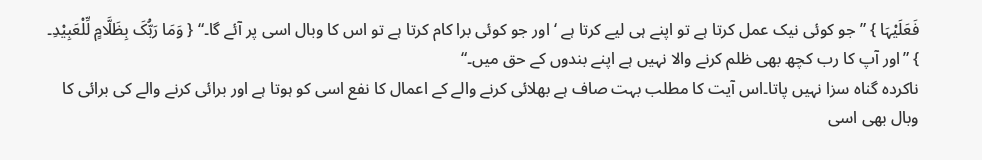فَعَلَیْہَا } ”جو کوئی نیک عمل کرتا ہے تو اپنے ہی لیے کرتا ہے ‘ اور جو کوئی برا کام کرتا ہے تو اس کا وبال اسی پر آئے گا۔“ { وَمَا رَبُّکَ بِظَلَّامٍ لِّلْعَبِیْدِ۔ } ”اور آپ کا رب کچھ بھی ظلم کرنے والا نہیں ہے اپنے بندوں کے حق میں۔“
ناکردہ گناہ سزا نہیں پاتا۔اس آیت کا مطلب بہت صاف ہے بھلائی کرنے والے کے اعمال کا نفع اسی کو ہوتا ہے اور برائی کرنے والے کی برائی کا وبال بھی اسی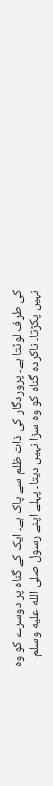کی طرف لوٹتا ہے۔ پروردگار کی ذات ظلم سے پاک ہے۔ ایک کے گناہ پر دوسرے کو وہ نہیں پکڑتا۔ ناکردہ گناہ کو وہ سزا نہیں دیتا۔ پہلے اپنے رسول صلى الله عليه وسلم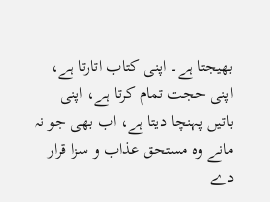بھیجتا ہے۔ اپنی کتاب اتارتا ہے، اپنی حجت تمام کرتا ہے، اپنی باتیں پہنچا دیتا ہے، اب بھی جو نہ مانے وہ مستحق عذاب و سزا قرار دے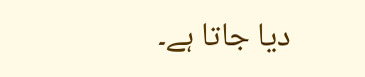دیا جاتا ہے۔